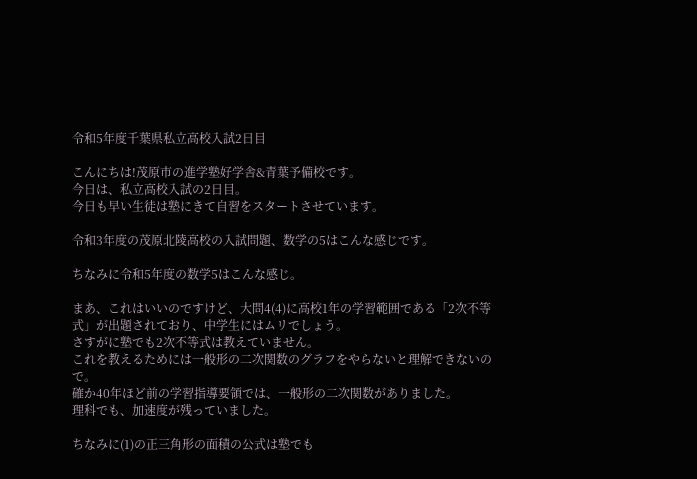令和5年度千葉県私立高校入試2日目

こんにちは!茂原市の進学塾好学舎&青葉予備校です。
今日は、私立高校入試の2日目。
今日も早い生徒は塾にきて自習をスタートさせています。

令和3年度の茂原北陵高校の入試問題、数学の5はこんな感じです。

ちなみに令和5年度の数学5はこんな感じ。

まあ、これはいいのですけど、大問4(4)に高校1年の学習範囲である「2次不等式」が出題されており、中学生にはムリでしょう。
さすがに塾でも2次不等式は教えていません。
これを教えるためには一般形の二次関数のグラフをやらないと理解できないので。
確か40年ほど前の学習指導要領では、一般形の二次関数がありました。
理科でも、加速度が残っていました。

ちなみに(1)の正三角形の面積の公式は塾でも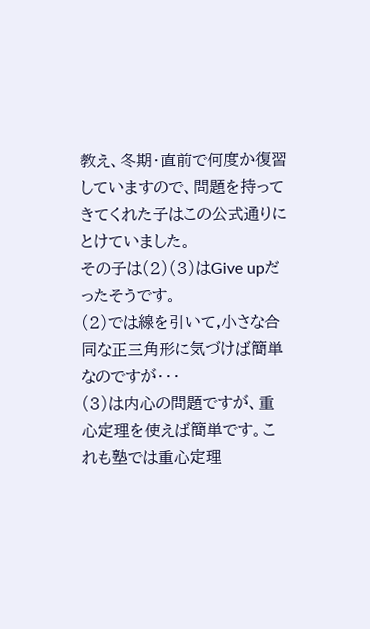教え、冬期・直前で何度か復習していますので、問題を持ってきてくれた子はこの公式通りにとけていました。
その子は(2)(3)はGive upだったそうです。
(2)では線を引いて,小さな合同な正三角形に気づけば簡単なのですが・・・
(3)は内心の問題ですが、重心定理を使えば簡単です。これも塾では重心定理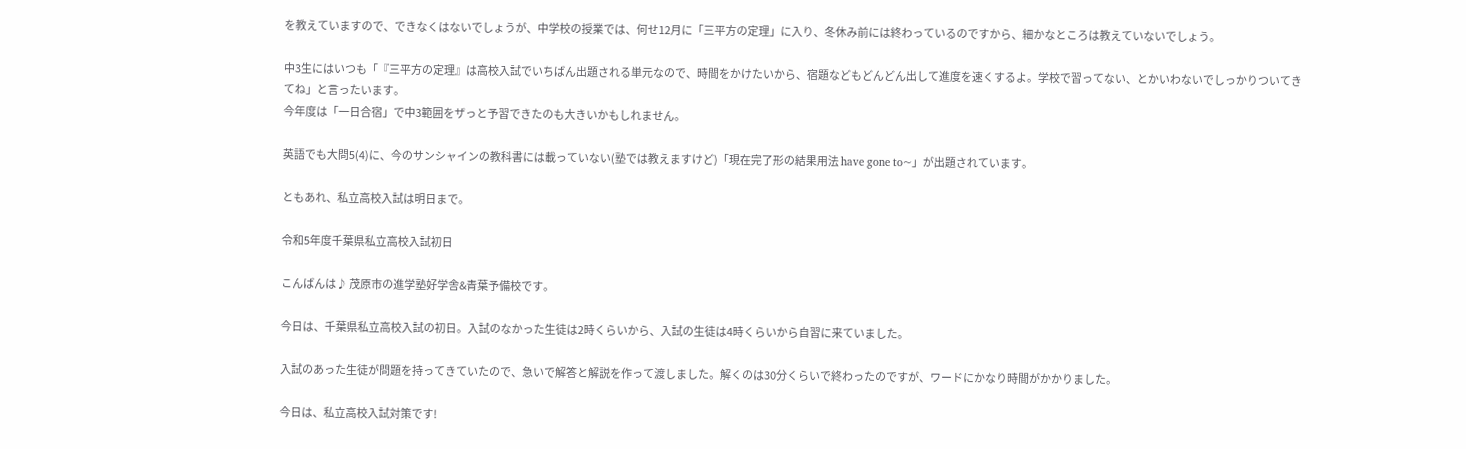を教えていますので、できなくはないでしょうが、中学校の授業では、何せ12月に「三平方の定理」に入り、冬休み前には終わっているのですから、細かなところは教えていないでしょう。

中3生にはいつも「『三平方の定理』は高校入試でいちばん出題される単元なので、時間をかけたいから、宿題などもどんどん出して進度を速くするよ。学校で習ってない、とかいわないでしっかりついてきてね」と言ったいます。
今年度は「一日合宿」で中3範囲をザっと予習できたのも大きいかもしれません。

英語でも大問5(4)に、今のサンシャインの教科書には載っていない(塾では教えますけど)「現在完了形の結果用法 have gone to~」が出題されています。

ともあれ、私立高校入試は明日まで。

令和5年度千葉県私立高校入試初日

こんばんは♪ 茂原市の進学塾好学舎&青葉予備校です。

今日は、千葉県私立高校入試の初日。入試のなかった生徒は2時くらいから、入試の生徒は4時くらいから自習に来ていました。

入試のあった生徒が問題を持ってきていたので、急いで解答と解説を作って渡しました。解くのは30分くらいで終わったのですが、ワードにかなり時間がかかりました。

今日は、私立高校入試対策です!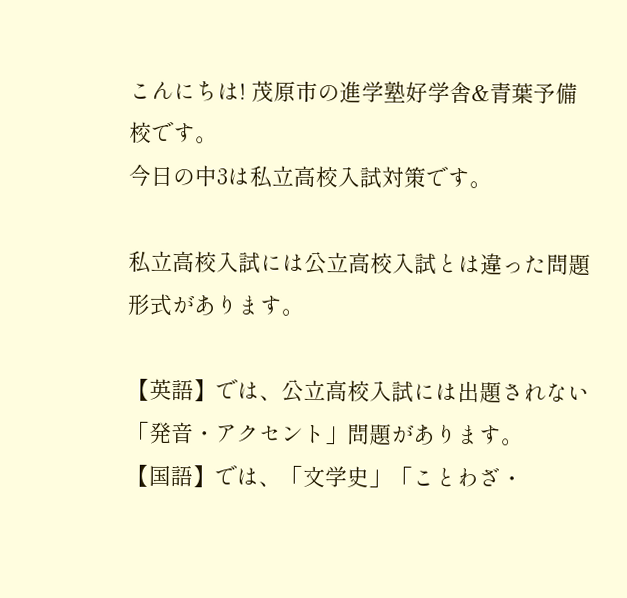こんにちは! 茂原市の進学塾好学舎&青葉予備校です。
今日の中3は私立高校入試対策です。

私立高校入試には公立高校入試とは違った問題形式があります。

【英語】では、公立高校入試には出題されない「発音・アクセント」問題があります。
【国語】では、「文学史」「ことわざ・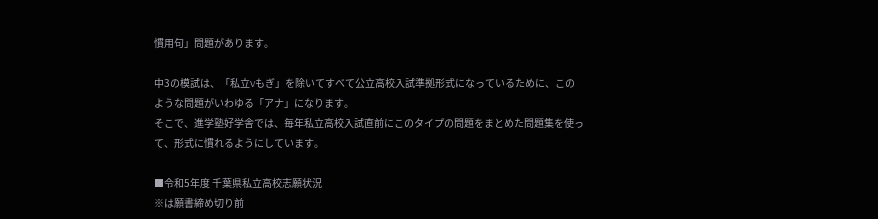慣用句」問題があります。

中3の模試は、「私立Vもぎ」を除いてすべて公立高校入試準拠形式になっているために、このような問題がいわゆる「アナ」になります。
そこで、進学塾好学舎では、毎年私立高校入試直前にこのタイプの問題をまとめた問題集を使って、形式に慣れるようにしています。

■令和5年度 千葉県私立高校志願状況
※は願書締め切り前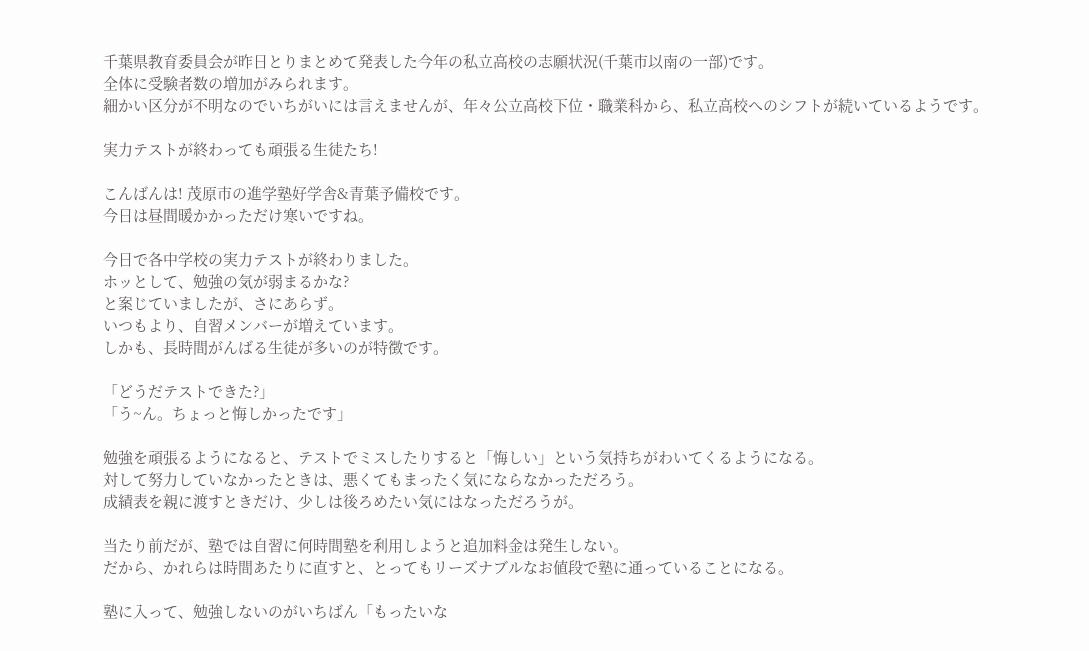千葉県教育委員会が昨日とりまとめて発表した今年の私立高校の志願状況(千葉市以南の一部)です。
全体に受験者数の増加がみられます。
細かい区分が不明なのでいちがいには言えませんが、年々公立高校下位・職業科から、私立高校へのシフトが続いているようです。

実力テストが終わっても頑張る生徒たち!

こんばんは! 茂原市の進学塾好学舎&青葉予備校です。
今日は昼間暖かかっただけ寒いですね。

今日で各中学校の実力テストが終わりました。
ホッとして、勉強の気が弱まるかな?
と案じていましたが、さにあらず。
いつもより、自習メンバーが増えています。
しかも、長時間がんばる生徒が多いのが特徴です。

「どうだテストできた?」
「う~ん。ちょっと悔しかったです」

勉強を頑張るようになると、テストでミスしたりすると「悔しい」という気持ちがわいてくるようになる。
対して努力していなかったときは、悪くてもまったく気にならなかっただろう。
成績表を親に渡すときだけ、少しは後ろめたい気にはなっただろうが。

当たり前だが、塾では自習に何時間塾を利用しようと追加料金は発生しない。
だから、かれらは時間あたりに直すと、とってもリーズナブルなお値段で塾に通っていることになる。

塾に入って、勉強しないのがいちばん「もったいな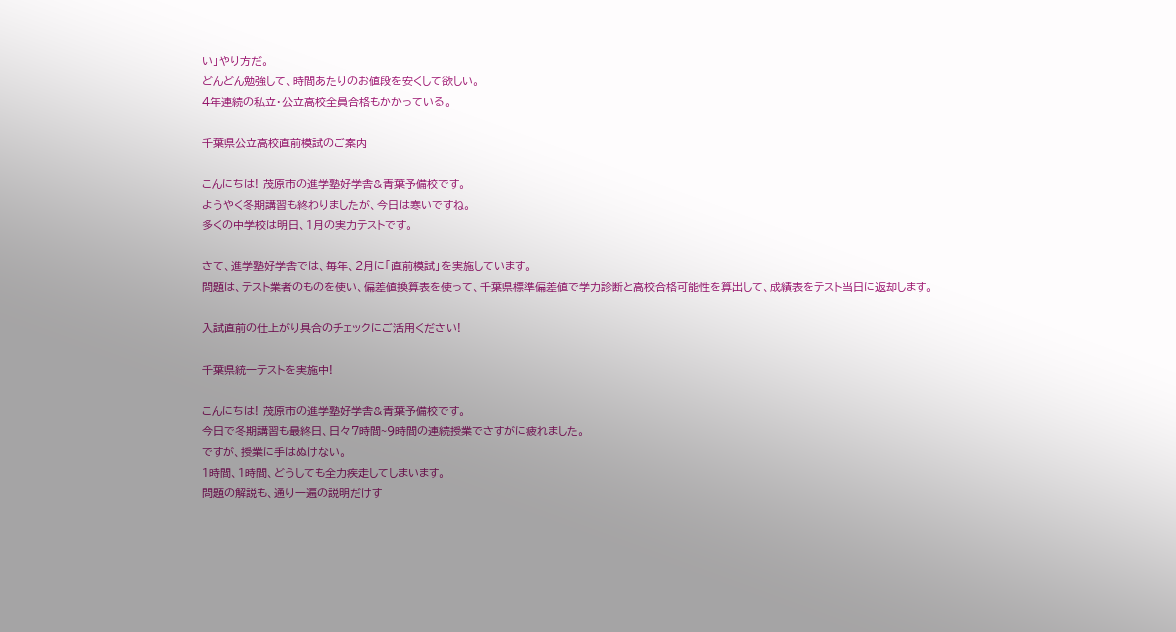い」やり方だ。
どんどん勉強して、時間あたりのお値段を安くして欲しい。
4年連続の私立・公立高校全員合格もかかっている。

千葉県公立高校直前模試のご案内

こんにちは! 茂原市の進学塾好学舎&青葉予備校です。
ようやく冬期講習も終わりましたが、今日は寒いですね。
多くの中学校は明日、1月の実力テストです。

さて、進学塾好学舎では、毎年、2月に「直前模試」を実施しています。
問題は、テスト業者のものを使い、偏差値換算表を使って、千葉県標準偏差値で学力診断と高校合格可能性を算出して、成績表をテスト当日に返却します。

入試直前の仕上がり具合のチェックにご活用ください!

千葉県統一テストを実施中!

こんにちは! 茂原市の進学塾好学舎&青葉予備校です。
今日で冬期講習も最終日、日々7時間~9時間の連続授業でさすがに疲れました。
ですが、授業に手はぬけない。
1時間、1時間、どうしても全力疾走してしまいます。
問題の解説も、通り一遍の説明だけす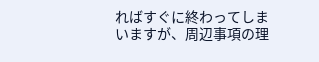ればすぐに終わってしまいますが、周辺事項の理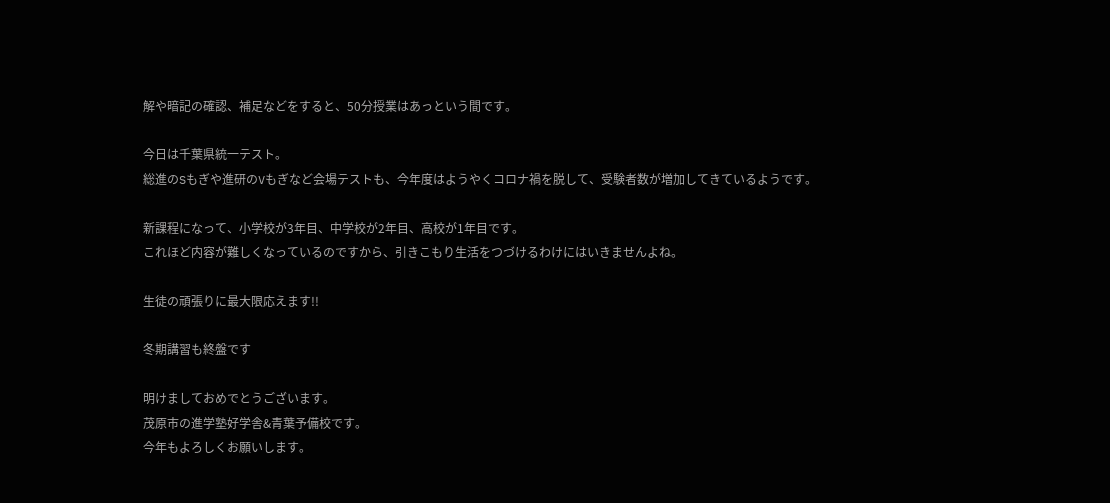解や暗記の確認、補足などをすると、50分授業はあっという間です。

今日は千葉県統一テスト。
総進のSもぎや進研のVもぎなど会場テストも、今年度はようやくコロナ禍を脱して、受験者数が増加してきているようです。

新課程になって、小学校が3年目、中学校が2年目、高校が1年目です。
これほど内容が難しくなっているのですから、引きこもり生活をつづけるわけにはいきませんよね。

生徒の頑張りに最大限応えます!!

冬期講習も終盤です

明けましておめでとうございます。
茂原市の進学塾好学舎&青葉予備校です。
今年もよろしくお願いします。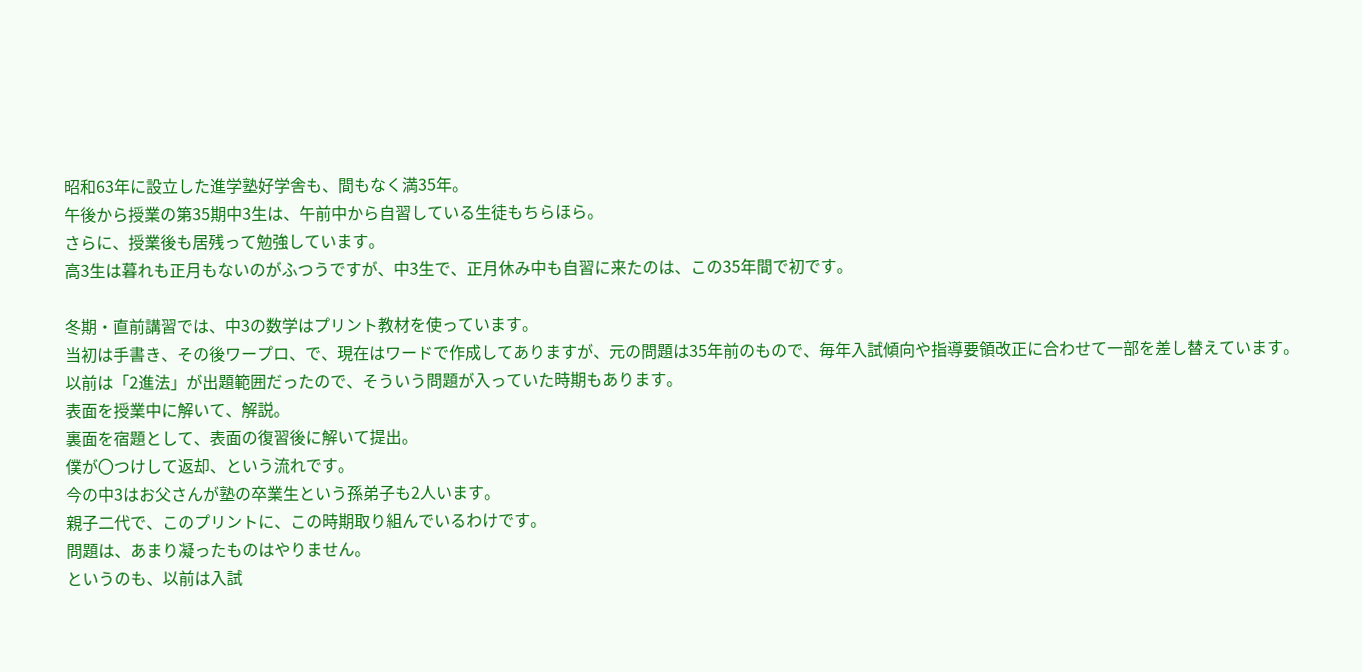昭和63年に設立した進学塾好学舎も、間もなく満35年。
午後から授業の第35期中3生は、午前中から自習している生徒もちらほら。
さらに、授業後も居残って勉強しています。
高3生は暮れも正月もないのがふつうですが、中3生で、正月休み中も自習に来たのは、この35年間で初です。

冬期・直前講習では、中3の数学はプリント教材を使っています。
当初は手書き、その後ワープロ、で、現在はワードで作成してありますが、元の問題は35年前のもので、毎年入試傾向や指導要領改正に合わせて一部を差し替えています。
以前は「2進法」が出題範囲だったので、そういう問題が入っていた時期もあります。
表面を授業中に解いて、解説。
裏面を宿題として、表面の復習後に解いて提出。
僕が〇つけして返却、という流れです。
今の中3はお父さんが塾の卒業生という孫弟子も2人います。
親子二代で、このプリントに、この時期取り組んでいるわけです。
問題は、あまり凝ったものはやりません。
というのも、以前は入試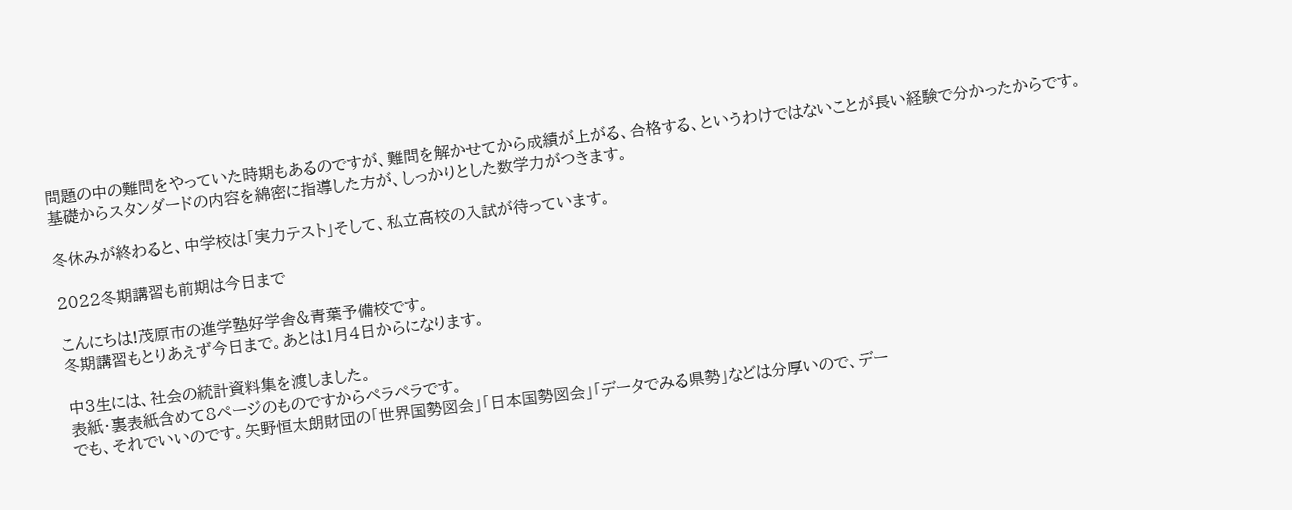問題の中の難問をやっていた時期もあるのですが、難問を解かせてから成績が上がる、合格する、というわけではないことが長い経験で分かったからです。
基礎からスタンダードの内容を綿密に指導した方が、しっかりとした数学力がつきます。

冬休みが終わると、中学校は「実力テスト」そして、私立高校の入試が待っています。

2022冬期講習も前期は今日まで

こんにちは!茂原市の進学塾好学舎&青葉予備校です。
冬期講習もとりあえず今日まで。あとは1月4日からになります。

中3生には、社会の統計資料集を渡しました。
表紙・裏表紙含めて8ページのものですからペラペラです。
でも、それでいいのです。矢野恒太朗財団の「世界国勢図会」「日本国勢図会」「データでみる県勢」などは分厚いので、デー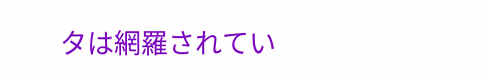タは網羅されてい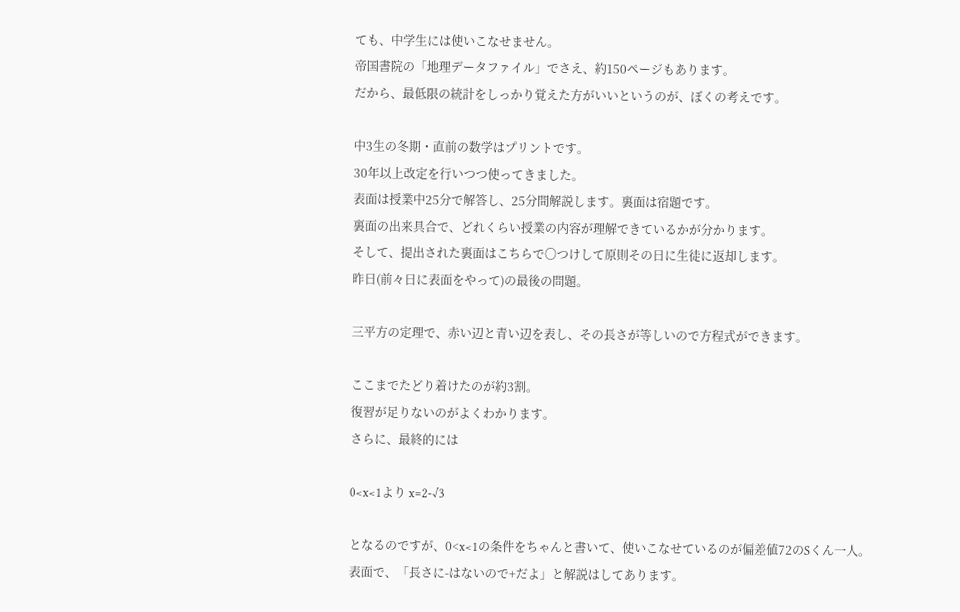ても、中学生には使いこなせません。
帝国書院の「地理データファイル」でさえ、約150ページもあります。
だから、最低限の統計をしっかり覚えた方がいいというのが、ぼくの考えです。

中3生の冬期・直前の数学はプリントです。
30年以上改定を行いつつ使ってきました。
表面は授業中25分で解答し、25分間解説します。裏面は宿題です。
裏面の出来具合で、どれくらい授業の内容が理解できているかが分かります。
そして、提出された裏面はこちらで〇つけして原則その日に生徒に返却します。
昨日(前々日に表面をやって)の最後の問題。

三平方の定理で、赤い辺と青い辺を表し、その長さが等しいので方程式ができます。

ここまでたどり着けたのが約3割。
復習が足りないのがよくわかります。
さらに、最終的には

0<x<1より x=2-√3

となるのですが、0<x<1の条件をちゃんと書いて、使いこなせているのが偏差値72のSくん一人。
表面で、「長さに-はないので+だよ」と解説はしてあります。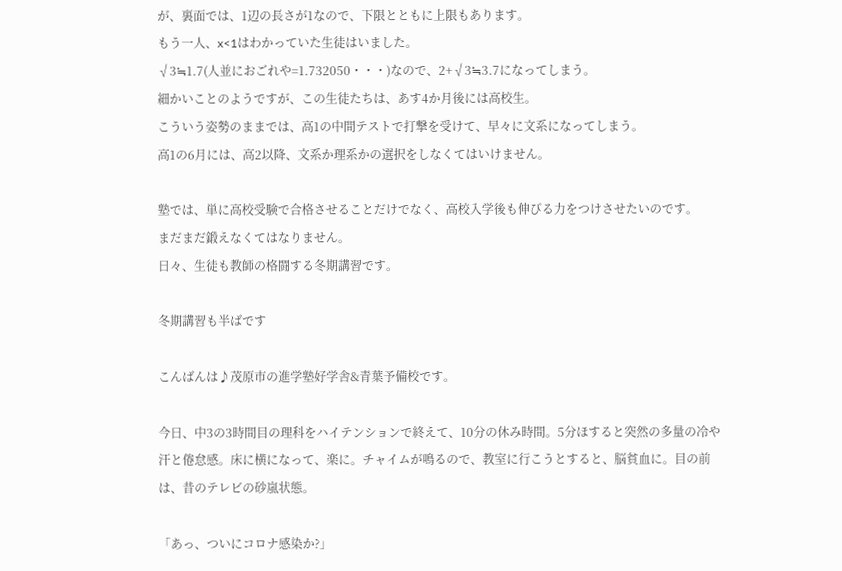が、裏面では、1辺の長さが1なので、下限とともに上限もあります。
もう一人、x<1はわかっていた生徒はいました。
√3≒1.7(人並におごれや=1.732050・・・)なので、2+√3≒3.7になってしまう。
細かいことのようですが、この生徒たちは、あす4か月後には高校生。
こういう姿勢のままでは、高1の中間テストで打撃を受けて、早々に文系になってしまう。
高1の6月には、高2以降、文系か理系かの選択をしなくてはいけません。

塾では、単に高校受験で合格させることだけでなく、高校入学後も伸びる力をつけさせたいのです。
まだまだ鍛えなくてはなりません。
日々、生徒も教師の格闘する冬期講習です。

冬期講習も半ばです

こんばんは♪茂原市の進学塾好学舎&青葉予備校です。

今日、中3の3時間目の理科をハイテンションで終えて、10分の休み時間。5分ほすると突然の多量の冷や汗と倦怠感。床に横になって、楽に。チャイムが鳴るので、教室に行こうとすると、脳貧血に。目の前は、昔のテレビの砂嵐状態。

「あっ、ついにコロナ感染か?」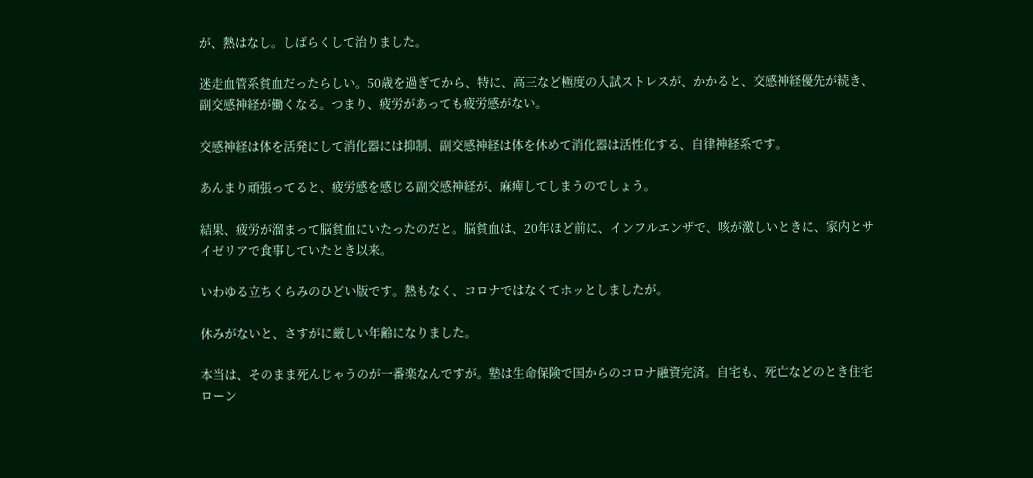が、熱はなし。しばらくして治りました。

迷走血管系貧血だったらしい。50歳を過ぎてから、特に、高三など極度の入試ストレスが、かかると、交感神経優先が続き、副交感神経が働くなる。つまり、疲労があっても疲労感がない。

交感神経は体を活発にして消化器には抑制、副交感神経は体を休めて消化器は活性化する、自律神経系です。

あんまり頑張ってると、疲労感を感じる副交感神経が、麻痺してしまうのでしょう。

結果、疲労が溜まって脳貧血にいたったのだと。脳貧血は、20年ほど前に、インフルエンザで、咳が激しいときに、家内とサイゼリアで食事していたとき以来。

いわゆる立ちくらみのひどい版です。熱もなく、コロナではなくてホッとしましたが。

休みがないと、さすがに厳しい年齢になりました。

本当は、そのまま死んじゃうのが一番楽なんですが。塾は生命保険で国からのコロナ融資完済。自宅も、死亡などのとき住宅ローン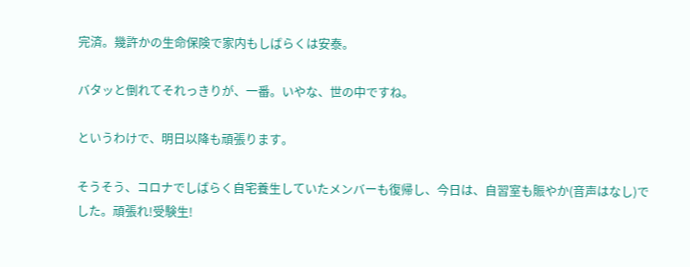完済。幾許かの生命保険で家内もしばらくは安泰。

バタッと倒れてそれっきりが、一番。いやな、世の中ですね。

というわけで、明日以降も頑張ります。

そうそう、コロナでしばらく自宅養生していたメンバーも復帰し、今日は、自習室も賑やか(音声はなし)でした。頑張れ!受験生!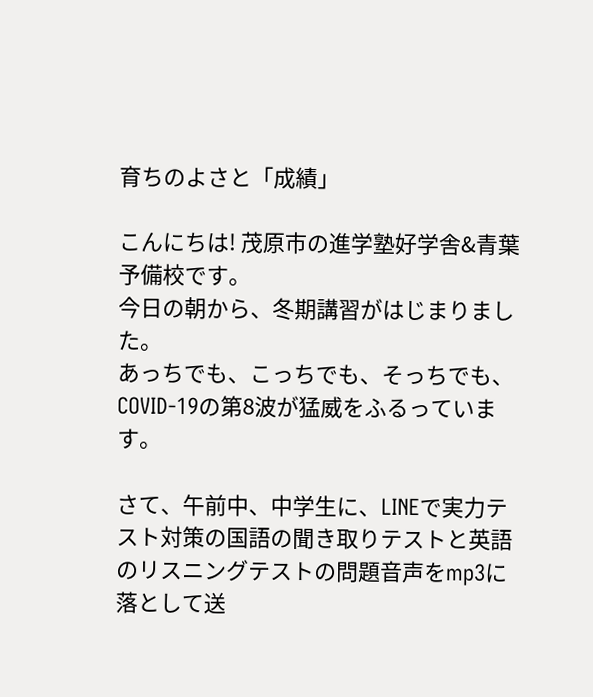育ちのよさと「成績」

こんにちは! 茂原市の進学塾好学舎&青葉予備校です。
今日の朝から、冬期講習がはじまりました。
あっちでも、こっちでも、そっちでも、COVID-19の第8波が猛威をふるっています。

さて、午前中、中学生に、LINEで実力テスト対策の国語の聞き取りテストと英語のリスニングテストの問題音声をmp3に落として送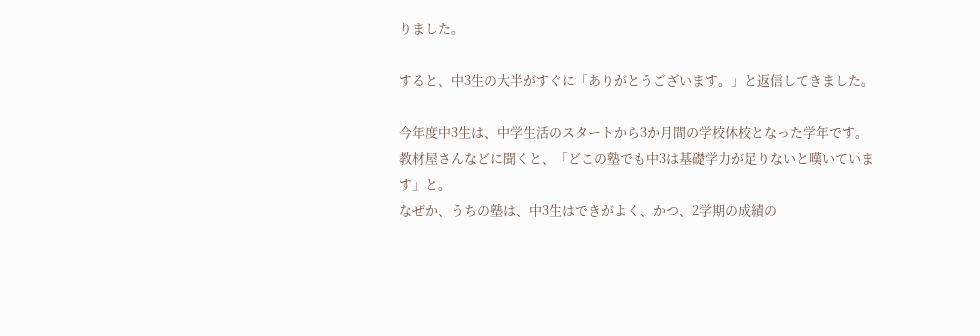りました。

すると、中3生の大半がすぐに「ありがとうございます。」と返信してきました。

今年度中3生は、中学生活のスタートから3か月間の学校休校となった学年です。
教材屋さんなどに聞くと、「どこの塾でも中3は基礎学力が足りないと嘆いています」と。
なぜか、うちの塾は、中3生はできがよく、かつ、2学期の成績の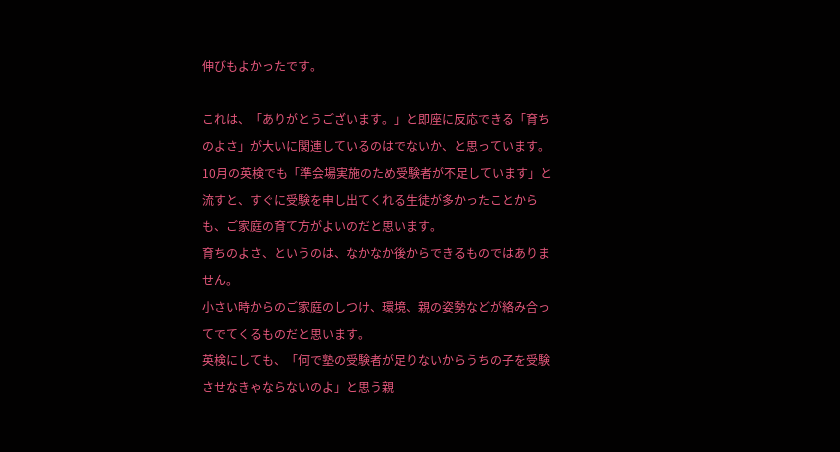伸びもよかったです。

これは、「ありがとうございます。」と即座に反応できる「育ちのよさ」が大いに関連しているのはでないか、と思っています。
10月の英検でも「準会場実施のため受験者が不足しています」と流すと、すぐに受験を申し出てくれる生徒が多かったことからも、ご家庭の育て方がよいのだと思います。
育ちのよさ、というのは、なかなか後からできるものではありません。
小さい時からのご家庭のしつけ、環境、親の姿勢などが絡み合ってでてくるものだと思います。
英検にしても、「何で塾の受験者が足りないからうちの子を受験させなきゃならないのよ」と思う親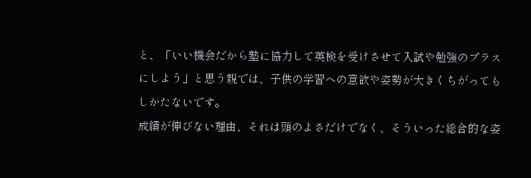と、「いい機会だから塾に協力して英検を受けさせて入試や勉強のプラスにしよう」と思う親では、子供の学習への意欲や姿勢が大きくちがってもしかたないです。
成績が伸びない理由、それは頭のよさだけでなく、そういった総合的な姿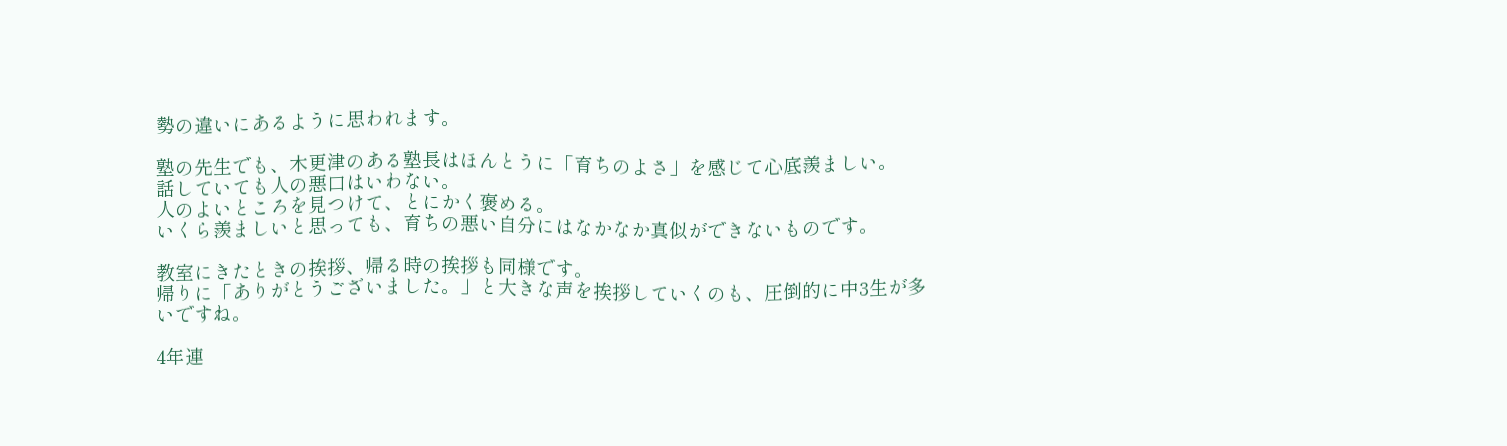勢の違いにあるように思われます。

塾の先生でも、木更津のある塾長はほんとうに「育ちのよさ」を感じて心底羨ましい。
話していても人の悪口はいわない。
人のよいところを見つけて、とにかく褒める。
いくら羨ましいと思っても、育ちの悪い自分にはなかなか真似ができないものです。

教室にきたときの挨拶、帰る時の挨拶も同様です。
帰りに「ありがとうございました。」と大きな声を挨拶していくのも、圧倒的に中3生が多いですね。

4年連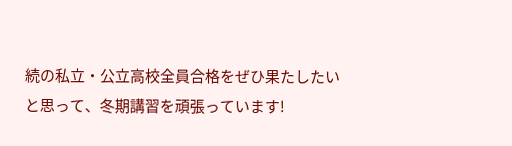続の私立・公立高校全員合格をぜひ果たしたいと思って、冬期講習を頑張っています!